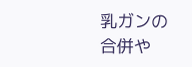乳ガンの合併や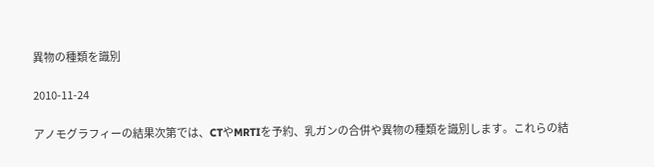異物の種類を識別

2010-11-24

アノモグラフィーの結果次第では、CTやMRTIを予約、乳ガンの合併や異物の種類を識別します。これらの結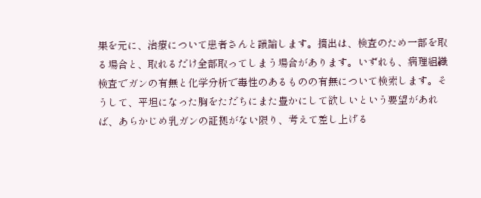果を元に、治療について患者さんと議論します。摘出は、検査のため一部を取る場合と、取れるだけ全部取ってしまう場合があります。いずれも、病理組織検査でガンの有無と化学分析で毒性のあるものの有無について検索します。そうして、平坦になった胸をただちにまた豊かにして欲しいという要望があれば、あらかじめ乳ガンの証拠がない限り、考えて差し上げる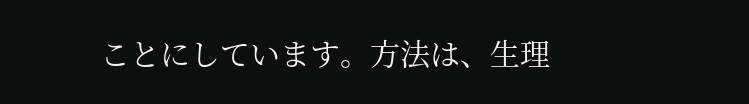ことにしています。方法は、生理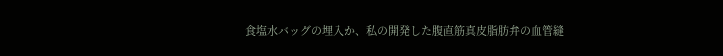食塩水バッグの埋入か、私の開発した腹直筋真皮脂肪弁の血管縫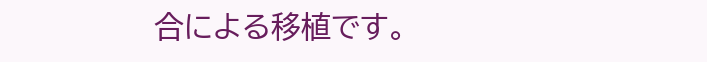合による移植です。